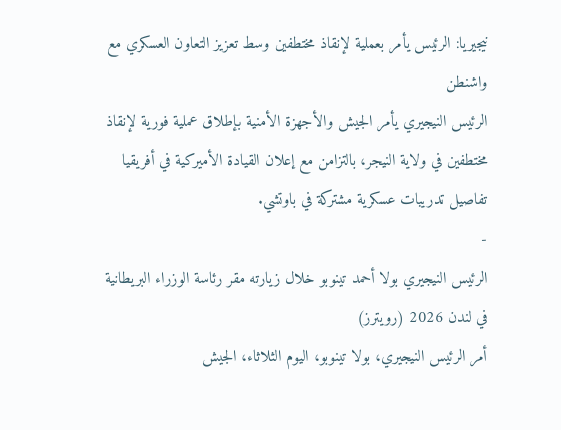نيجيريا: الرئيس يأمر بعملية لإنقاذ مختطفين وسط تعزيز التعاون العسكري مع واشنطن
الرئيس النيجيري يأمر الجيش والأجهزة الأمنية بإطلاق عملية فورية لإنقاذ مختطفين في ولاية النيجر، بالتزامن مع إعلان القيادة الأميركية في أفريقيا تفاصيل تدريبات عسكرية مشتركة في باوتشي.
-
الرئيس النيجيري بولا أحمد تينوبو خلال زيارته مقر رئاسة الوزراء البريطانية في لندن 2026 (رويترز)
أمر الرئيس النيجيري، بولا تينوبو، اليوم الثلاثاء، الجيش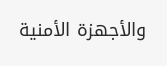والأجهزة الأمنية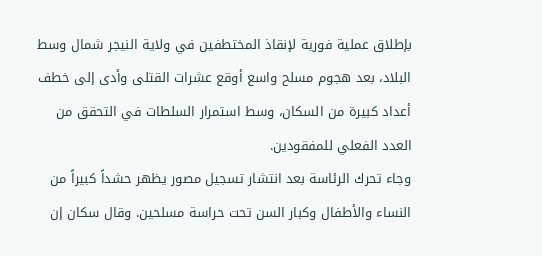بإطلاق عملية فورية لإنقاذ المختطفين في ولاية النيجر شمال وسط البلاد، بعد هجوم مسلح واسع أوقع عشرات القتلى وأدى إلى خطف أعداد كبيرة من السكان، وسط استمرار السلطات في التحقق من العدد الفعلي للمفقودين.
وجاء تحرك الرئاسة بعد انتشار تسجيل مصور يظهر حشداً كبيراً من النساء والأطفال وكبار السن تحت حراسة مسلحين. وقال سكان إن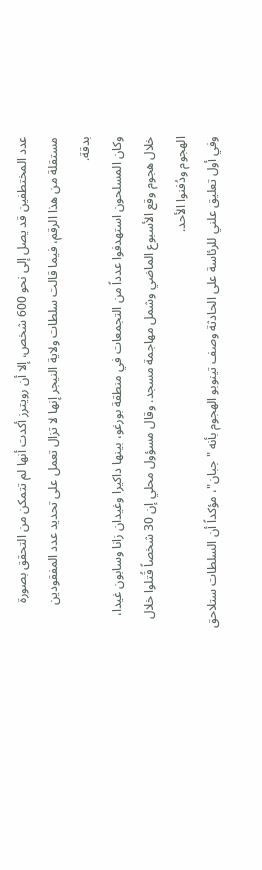عدد المختطفين قد يصل إلى نحو 600 شخص، إلا أن رويترز أكدت أنها لم تتمكن من التحقق بصورة مستقلة من هذا الرقم، فيما قالت سلطات ولاية النيجر إنها لا تزال تعمل على تحديد عدد المفقودين بدقة.
وكان المسلحون استهدفوا عدداً من التجمعات في منطقة بورغو، بينها داكيرا وغيدان زانا وسابون غيدا، خلال هجوم وقع الأسبوع الماضي وشمل مهاجمة مسجد. وقال مسؤول محلي إن 30 شخصاً قُتلوا خلال الهجوم ودُفنوا الأحد.
وفي أول تعليق علني للرئاسة على الحادثة وصف تينوبو الهجوم بأنه "جبان"، مؤكداً أن السلطات ستلاحق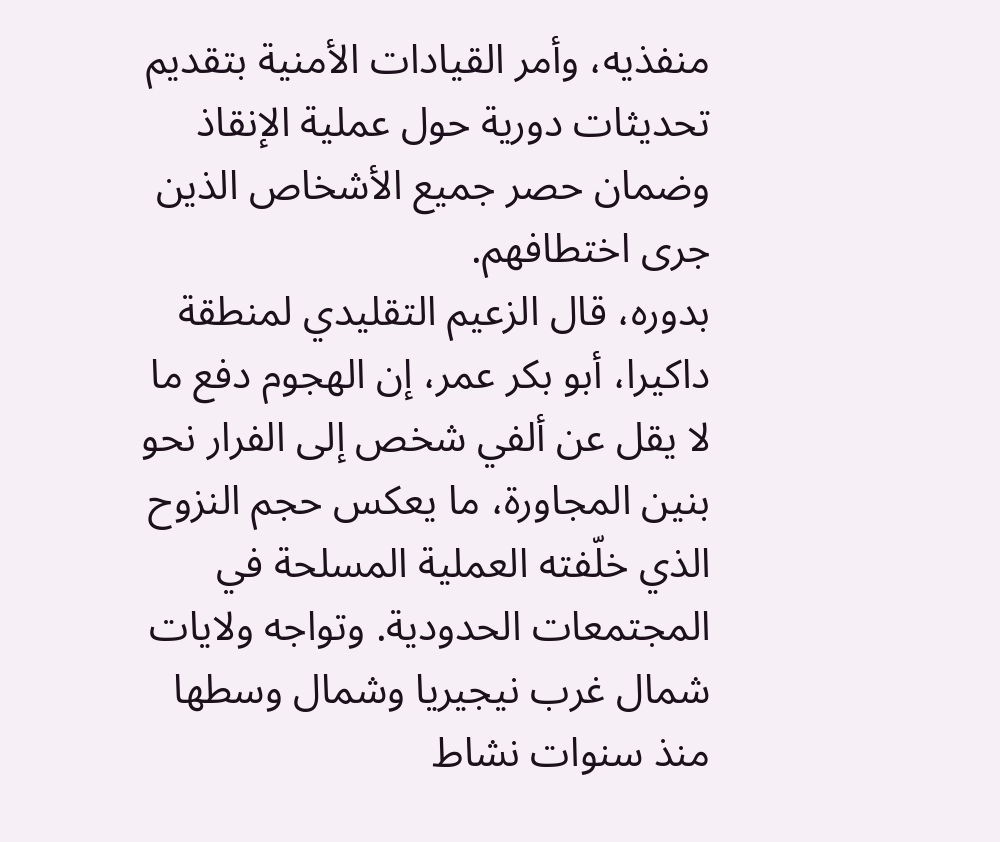منفذيه، وأمر القيادات الأمنية بتقديم تحديثات دورية حول عملية الإنقاذ وضمان حصر جميع الأشخاص الذين جرى اختطافهم.
بدوره، قال الزعيم التقليدي لمنطقة داكيرا، أبو بكر عمر، إن الهجوم دفع ما لا يقل عن ألفي شخص إلى الفرار نحو بنين المجاورة، ما يعكس حجم النزوح الذي خلّفته العملية المسلحة في المجتمعات الحدودية. وتواجه ولايات شمال غرب نيجيريا وشمال وسطها منذ سنوات نشاط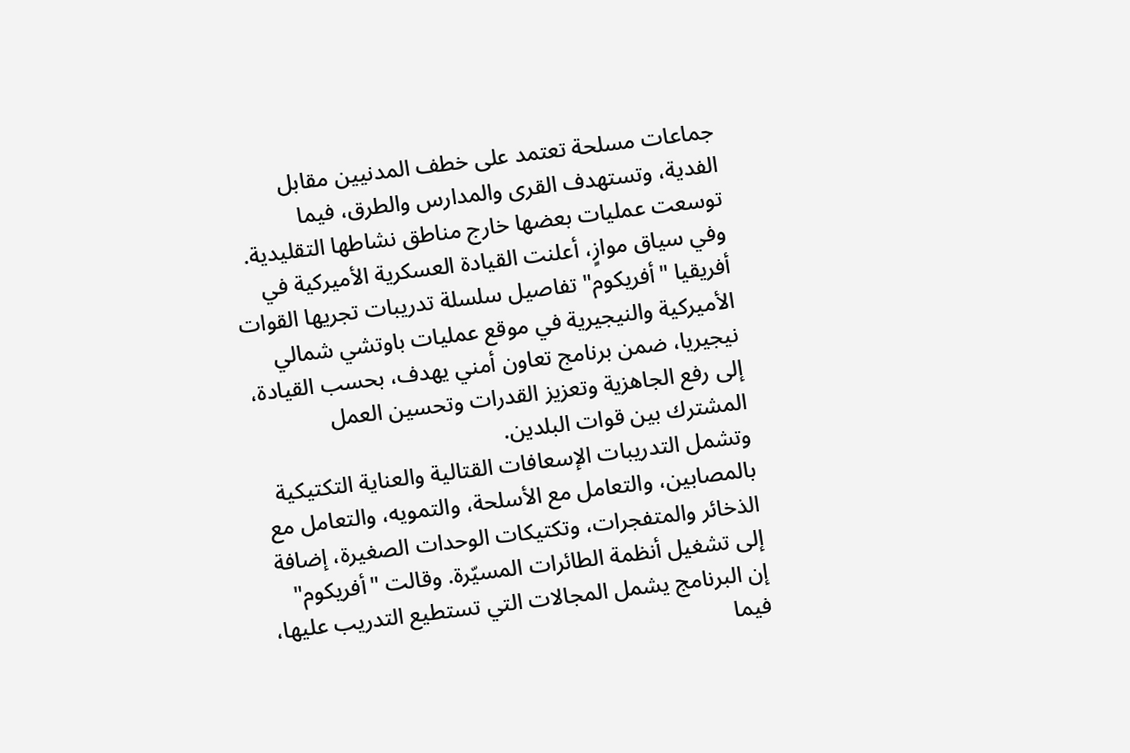جماعات مسلحة تعتمد على خطف المدنيين مقابل الفدية، وتستهدف القرى والمدارس والطرق، فيما توسعت عمليات بعضها خارج مناطق نشاطها التقليدية.
وفي سياق موازٍ، أعلنت القيادة العسكرية الأميركية في أفريقيا "أفريكوم" تفاصيل سلسلة تدريبات تجريها القوات الأميركية والنيجيرية في موقع عمليات باوتشي شمالي نيجيريا، ضمن برنامج تعاون أمني يهدف، بحسب القيادة، إلى رفع الجاهزية وتعزيز القدرات وتحسين العمل المشترك بين قوات البلدين.
وتشمل التدريبات الإسعافات القتالية والعناية التكتيكية بالمصابين، والتعامل مع الأسلحة، والتمويه، والتعامل مع الذخائر والمتفجرات، وتكتيكات الوحدات الصغيرة، إضافة إلى تشغيل أنظمة الطائرات المسيّرة. وقالت "أفريكوم" إن البرنامج يشمل المجالات التي تستطيع التدريب عليها، فيما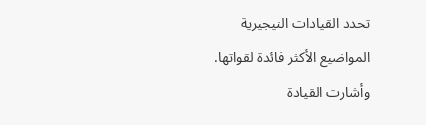تحدد القيادات النيجيرية المواضيع الأكثر فائدة لقواتها.
وأشارت القيادة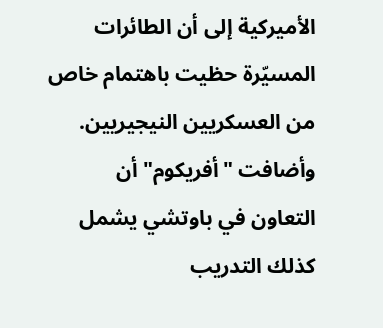الأميركية إلى أن الطائرات المسيّرة حظيت باهتمام خاص من العسكريين النيجيريين. وأضافت "أفريكوم" أن التعاون في باوتشي يشمل كذلك التدريب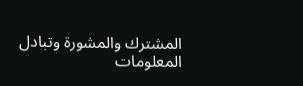المشترك والمشورة وتبادل المعلومات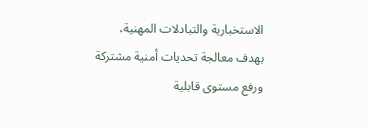الاستخبارية والتبادلات المهنية، بهدف معالجة تحديات أمنية مشتركة ورفع مستوى قابلية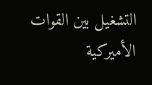التشغيل بين القوات الأميركية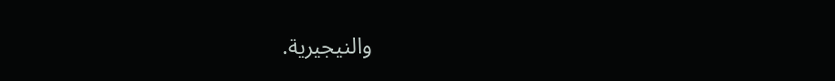والنيجيرية.